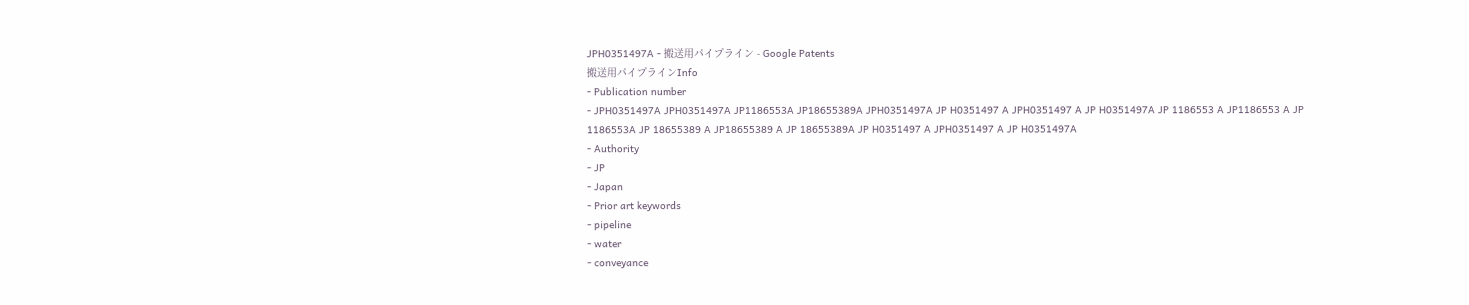JPH0351497A - 搬送用パイプライン - Google Patents
搬送用パイプラインInfo
- Publication number
- JPH0351497A JPH0351497A JP1186553A JP18655389A JPH0351497A JP H0351497 A JPH0351497 A JP H0351497A JP 1186553 A JP1186553 A JP 1186553A JP 18655389 A JP18655389 A JP 18655389A JP H0351497 A JPH0351497 A JP H0351497A
- Authority
- JP
- Japan
- Prior art keywords
- pipeline
- water
- conveyance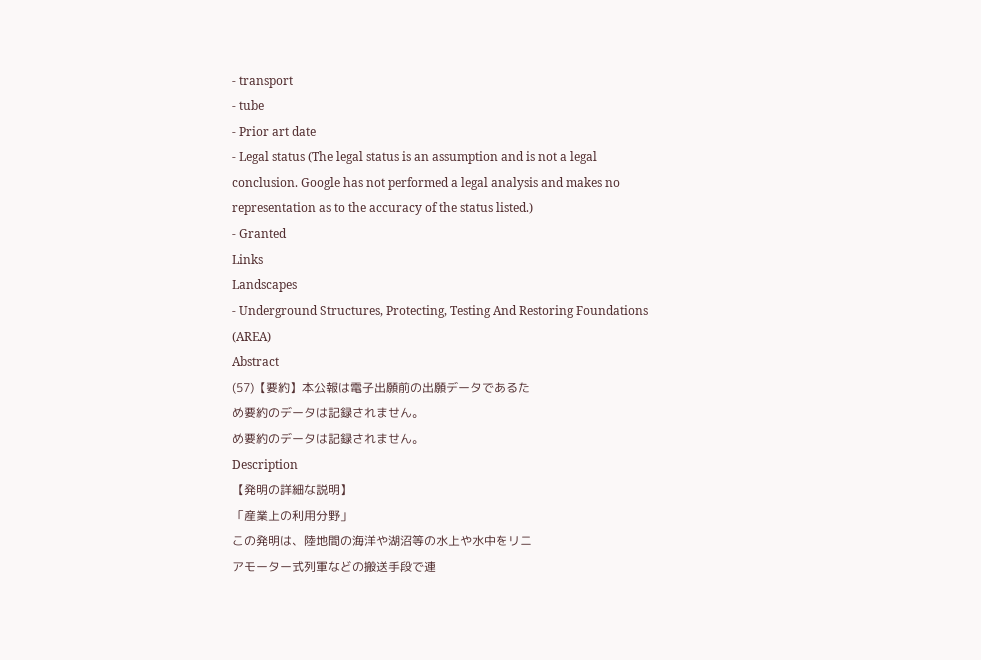- transport
- tube
- Prior art date
- Legal status (The legal status is an assumption and is not a legal conclusion. Google has not performed a legal analysis and makes no representation as to the accuracy of the status listed.)
- Granted
Links
Landscapes
- Underground Structures, Protecting, Testing And Restoring Foundations (AREA)
Abstract
(57)【要約】本公報は電子出願前の出願データであるた
め要約のデータは記録されません。
め要約のデータは記録されません。
Description
【発明の詳細な説明】
「産業上の利用分野」
この発明は、陸地間の海洋や湖沼等の水上や水中をリニ
アモーター式列軍などの搬送手段で連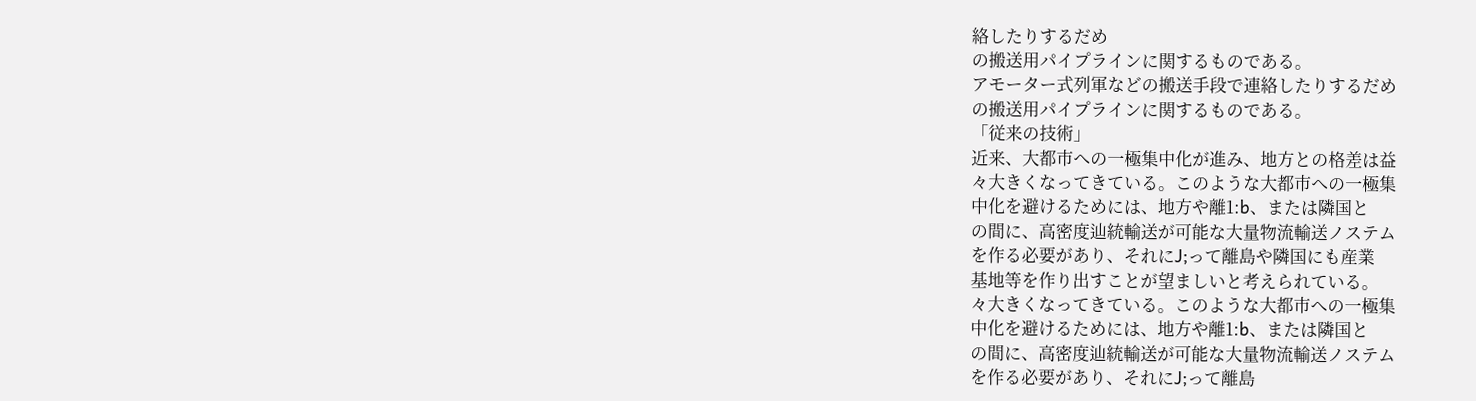絡したりするだめ
の搬送用パイプラインに関するものである。
アモーター式列軍などの搬送手段で連絡したりするだめ
の搬送用パイプラインに関するものである。
「従来の技術」
近来、大都市への一極集中化が進み、地方との格差は益
々大きくなってきている。このような大都市への一極集
中化を避けるためには、地方や離1:b、または隣国と
の間に、高密度辿統輸送が可能な大量物流輸送ノステム
を作る必要があり、それにJ;って離島や隣国にも産業
基地等を作り出すことが望ましいと考えられている。
々大きくなってきている。このような大都市への一極集
中化を避けるためには、地方や離1:b、または隣国と
の間に、高密度辿統輸送が可能な大量物流輸送ノステム
を作る必要があり、それにJ;って離島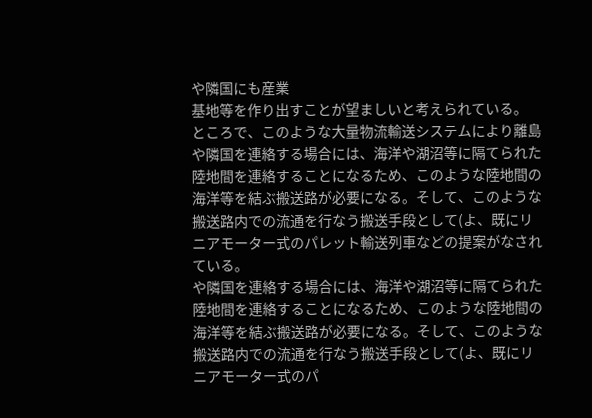や隣国にも産業
基地等を作り出すことが望ましいと考えられている。
ところで、このような大量物流輸送システムにより離島
や隣国を連絡する場合には、海洋や湖沼等に隔てられた
陸地間を連絡することになるため、このような陸地間の
海洋等を結ぶ搬送路が必要になる。そして、このような
搬送路内での流通を行なう搬送手段として(よ、既にリ
ニアモーター式のパレット輸送列車などの提案がなされ
ている。
や隣国を連絡する場合には、海洋や湖沼等に隔てられた
陸地間を連絡することになるため、このような陸地間の
海洋等を結ぶ搬送路が必要になる。そして、このような
搬送路内での流通を行なう搬送手段として(よ、既にリ
ニアモーター式のパ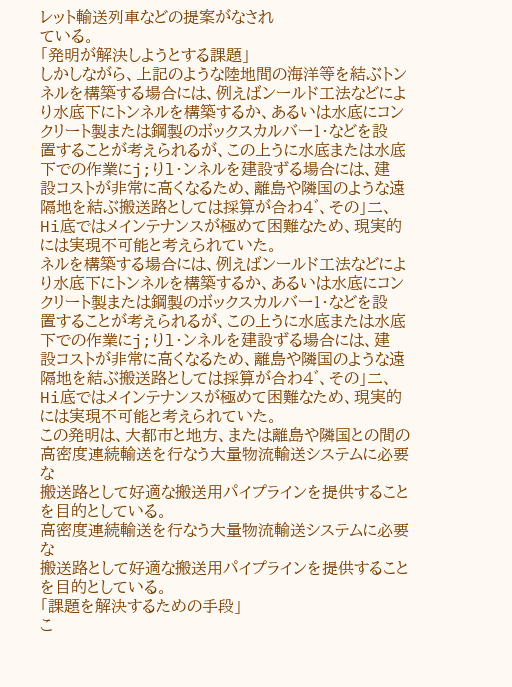レット輸送列車などの提案がなされ
ている。
「発明が解決しようとする課題」
しかしながら、上記のような陸地間の海洋等を結ぶトン
ネルを構築する場合には、例えばンールド工法などによ
り水底下にトンネルを構築するか、あるいは水底にコン
クリート製または鋼製のボックスカルバー1・などを設
置することが考えられるが、この上うに水底または水底
下での作業にj;りl・ンネルを建設ずる場合には、建
設コストが非常に高くなるため、離島や隣国のような遠
隔地を結ぶ搬送路としては採算が合わ4゛、その」二、
Hi底ではメインテナンスが極めて困難なため、現実的
には実現不可能と考えられていた。
ネルを構築する場合には、例えばンールド工法などによ
り水底下にトンネルを構築するか、あるいは水底にコン
クリート製または鋼製のボックスカルバー1・などを設
置することが考えられるが、この上うに水底または水底
下での作業にj;りl・ンネルを建設ずる場合には、建
設コストが非常に高くなるため、離島や隣国のような遠
隔地を結ぶ搬送路としては採算が合わ4゛、その」二、
Hi底ではメインテナンスが極めて困難なため、現実的
には実現不可能と考えられていた。
この発明は、大都市と地方、または離島や隣国との間の
高密度連続輸送を行なう大量物流輸送システムに必要な
搬送路として好適な搬送用パイプラインを提供すること
を目的としている。
高密度連続輸送を行なう大量物流輸送システムに必要な
搬送路として好適な搬送用パイプラインを提供すること
を目的としている。
「課題を解決するための手段」
こ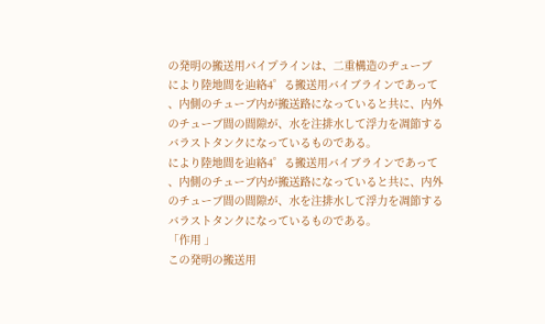の発明の搬送用パイプラインは、二重構造のヂューブ
により陸地間を辿絡4゜る搬送用バイブラインであって
、内側のチューブ内が搬送路になっていると共に、内外
のチューブ間の間隙が、水を注排水して浮力を凋節する
バラストタンクになっているものである。
により陸地間を辿絡4゜る搬送用バイブラインであって
、内側のチューブ内が搬送路になっていると共に、内外
のチューブ間の間隙が、水を注排水して浮力を凋節する
バラストタンクになっているものである。
「作用 」
この発明の搬送用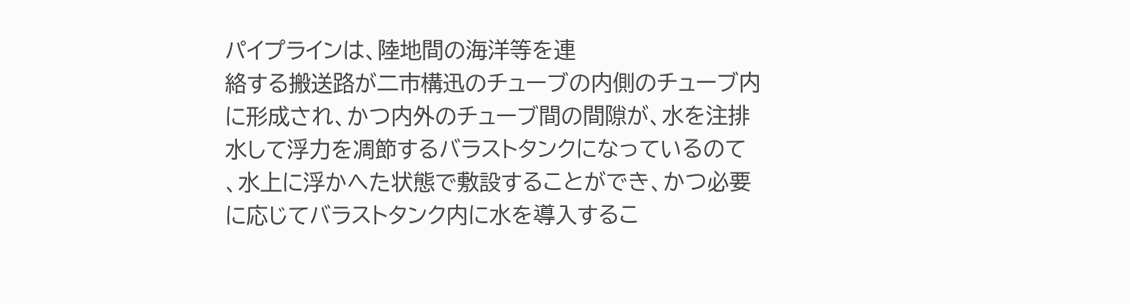パイプラインは、陸地間の海洋等を連
絡する搬送路が二市構迅のチューブの内側のチューブ内
に形成され、かつ内外のチューブ間の間隙が、水を注排
水して浮力を凋節するバラストタンクになっているのて
、水上に浮かへた状態で敷設することができ、かつ必要
に応じてバラストタンク内に水を導入するこ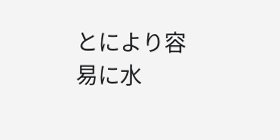とにより容
易に水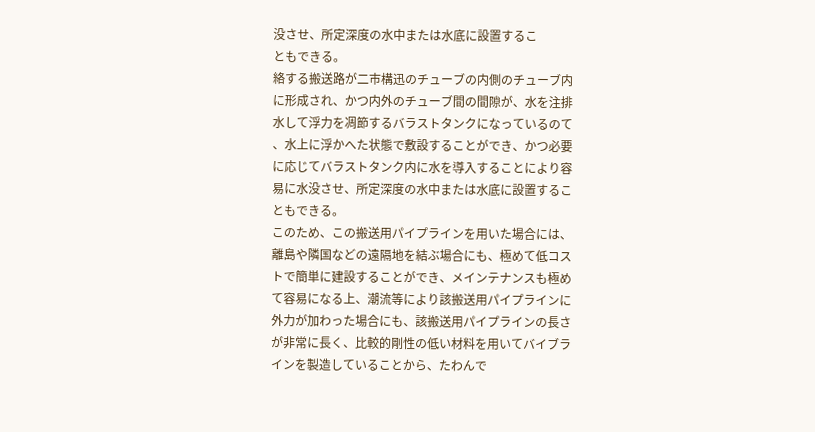没させ、所定深度の水中または水底に設置するこ
ともできる。
絡する搬送路が二市構迅のチューブの内側のチューブ内
に形成され、かつ内外のチューブ間の間隙が、水を注排
水して浮力を凋節するバラストタンクになっているのて
、水上に浮かへた状態で敷設することができ、かつ必要
に応じてバラストタンク内に水を導入することにより容
易に水没させ、所定深度の水中または水底に設置するこ
ともできる。
このため、この搬送用パイプラインを用いた場合には、
離島や隣国などの遠隔地を結ぶ場合にも、極めて低コス
トで簡単に建設することができ、メインテナンスも極め
て容易になる上、潮流等により該搬送用パイプラインに
外力が加わった場合にも、該搬送用パイプラインの長さ
が非常に長く、比較的剛性の低い材料を用いてバイブラ
インを製造していることから、たわんで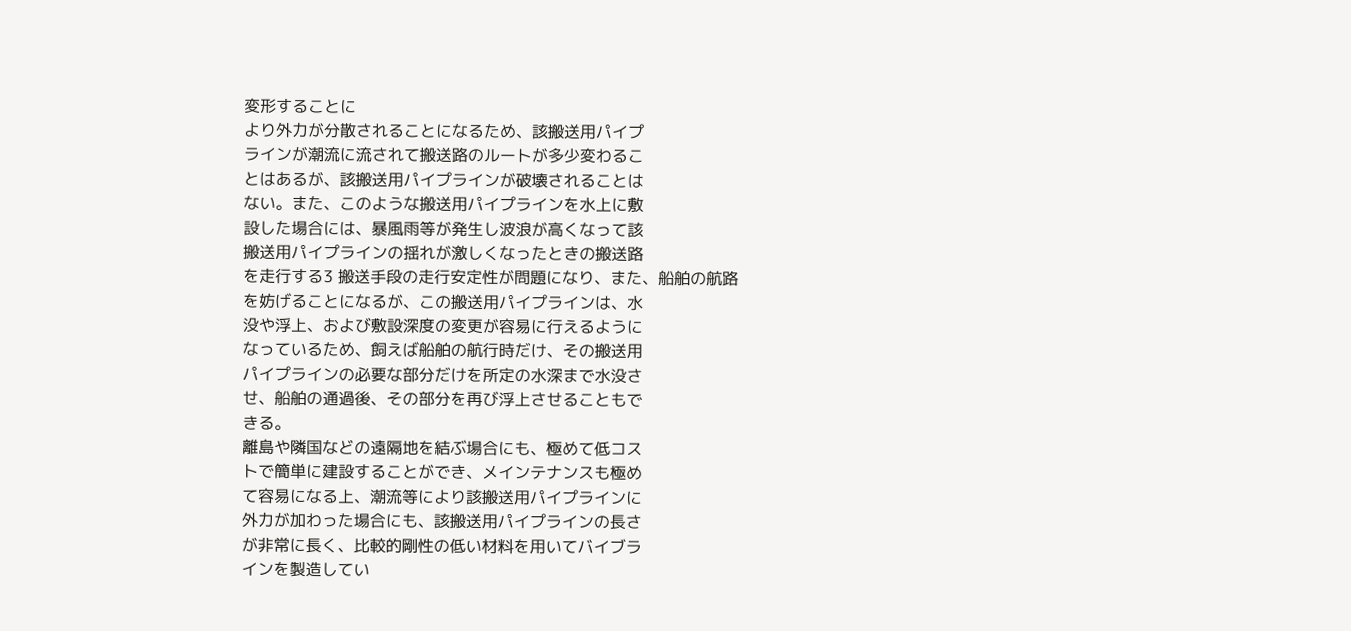変形することに
より外力が分散されることになるため、該搬送用パイプ
ラインが潮流に流されて搬送路のルートが多少変わるこ
とはあるが、該搬送用パイプラインが破壊されることは
ない。また、このような搬送用パイプラインを水上に敷
設した場合には、暴風雨等が発生し波浪が高くなって該
搬送用パイプラインの揺れが激しくなったときの搬送路
を走行する3 搬送手段の走行安定性が問題になり、また、船舶の航路
を妨げることになるが、この搬送用パイプラインは、水
没や浮上、および敷設深度の変更が容易に行えるように
なっているため、飼えば船舶の航行時だけ、その搬送用
パイプラインの必要な部分だけを所定の水深まで水没さ
せ、船舶の通過後、その部分を再び浮上させることもで
きる。
離島や隣国などの遠隔地を結ぶ場合にも、極めて低コス
トで簡単に建設することができ、メインテナンスも極め
て容易になる上、潮流等により該搬送用パイプラインに
外力が加わった場合にも、該搬送用パイプラインの長さ
が非常に長く、比較的剛性の低い材料を用いてバイブラ
インを製造してい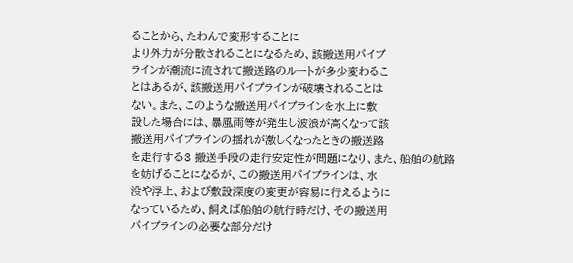ることから、たわんで変形することに
より外力が分散されることになるため、該搬送用パイプ
ラインが潮流に流されて搬送路のルートが多少変わるこ
とはあるが、該搬送用パイプラインが破壊されることは
ない。また、このような搬送用パイプラインを水上に敷
設した場合には、暴風雨等が発生し波浪が高くなって該
搬送用パイプラインの揺れが激しくなったときの搬送路
を走行する3 搬送手段の走行安定性が問題になり、また、船舶の航路
を妨げることになるが、この搬送用パイプラインは、水
没や浮上、および敷設深度の変更が容易に行えるように
なっているため、飼えば船舶の航行時だけ、その搬送用
パイプラインの必要な部分だけ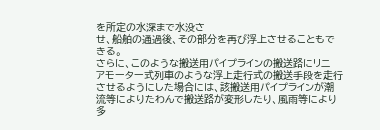を所定の水深まで水没さ
せ、船舶の通過後、その部分を再び浮上させることもで
きる。
さらに、このような搬送用パイプラインの搬送路にリニ
アモーター式列車のような浮上走行式の搬送手段を走行
させるようにした場合には、該搬送用パイプラインが潮
流等によりたわんで搬送路が変形したり、風雨等により
多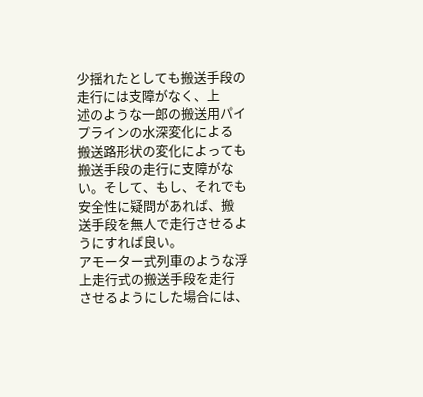少揺れたとしても搬送手段の走行には支障がなく、上
述のような一郎の搬送用パイプラインの水深変化による
搬送路形状の変化によっても搬送手段の走行に支障がな
い。そして、もし、それでも安全性に疑問があれば、搬
送手段を無人で走行させるようにすれば良い。
アモーター式列車のような浮上走行式の搬送手段を走行
させるようにした場合には、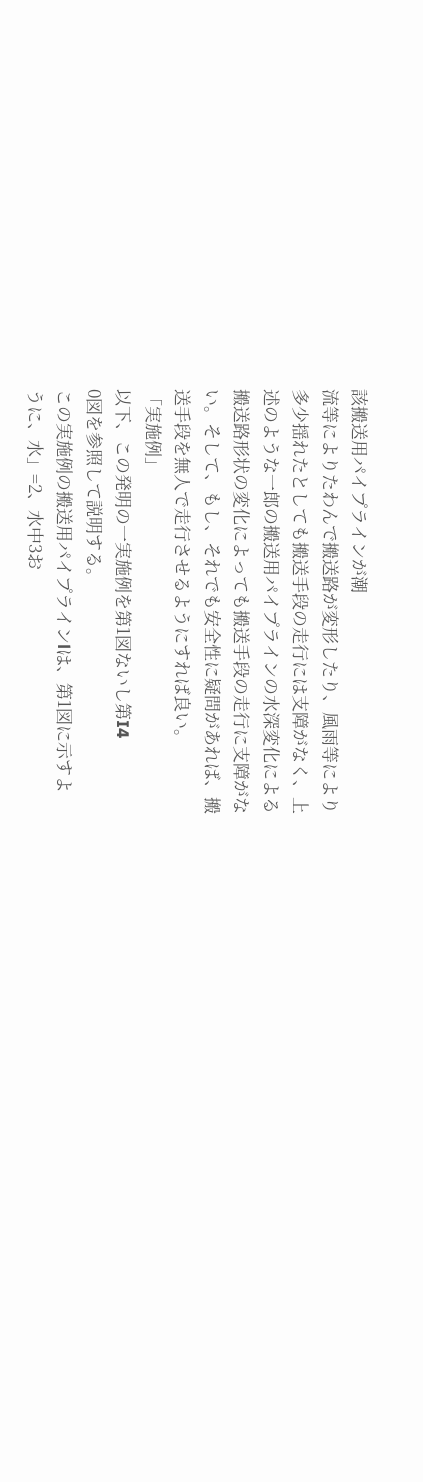該搬送用パイプラインが潮
流等によりたわんで搬送路が変形したり、風雨等により
多少揺れたとしても搬送手段の走行には支障がなく、上
述のような一郎の搬送用パイプラインの水深変化による
搬送路形状の変化によっても搬送手段の走行に支障がな
い。そして、もし、それでも安全性に疑問があれば、搬
送手段を無人で走行させるようにすれば良い。
「実施例」
以下、この発明の一実施例を第1図ないし第I4
0図を参照して説明する。
この実施例の搬送用パイプラインlは、第1図に示すよ
うに、水」=2、水中3お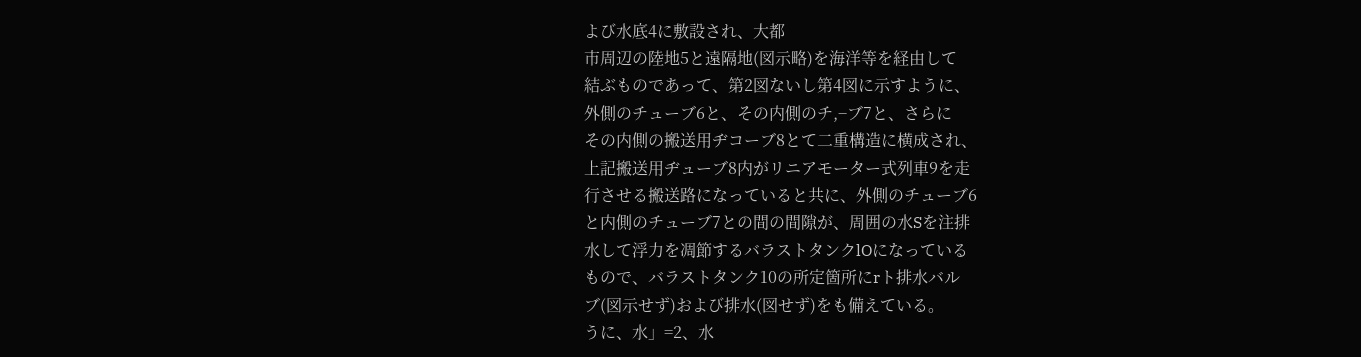よび水底4に敷設され、大都
市周辺の陸地5と遠隔地(図示略)を海洋等を経由して
結ぶものであって、第2図ないし第4図に示すように、
外側のチューブ6と、その内側のチ,−ブ7と、さらに
その内側の搬送用ヂコーブ8とて二重構造に横成され、
上記搬送用ヂューブ8内がリニアモーター式列車9を走
行させる搬送路になっていると共に、外側のチューブ6
と内側のチューブ7との間の間隙が、周囲の水Sを注排
水して浮力を凋節するバラストタンクlOになっている
もので、バラストタンク10の所定箇所にrト排水バル
ブ(図示せず)および排水(図せず)をも備えている。
うに、水」=2、水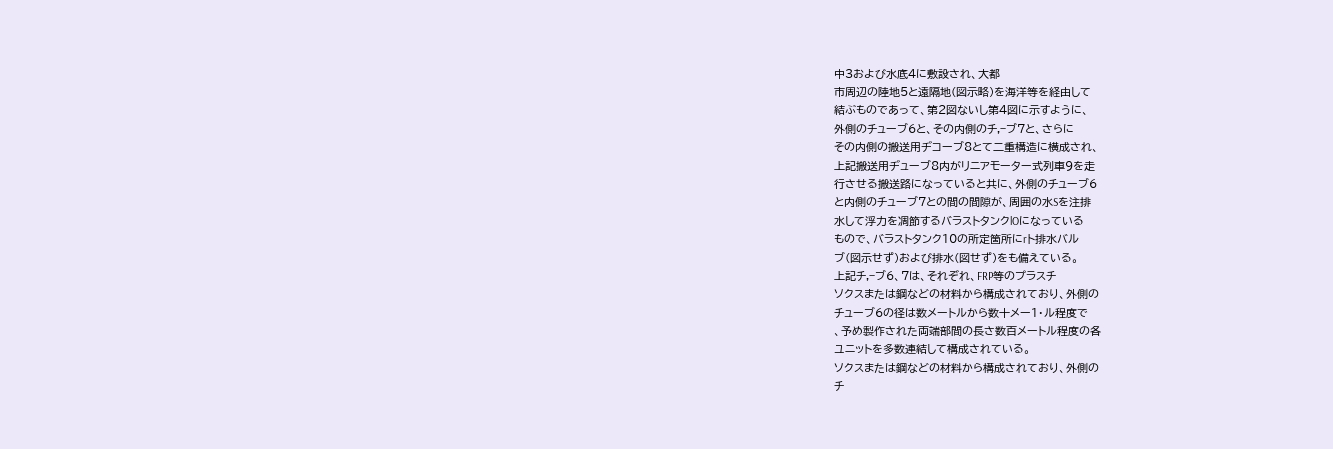中3および水底4に敷設され、大都
市周辺の陸地5と遠隔地(図示略)を海洋等を経由して
結ぶものであって、第2図ないし第4図に示すように、
外側のチューブ6と、その内側のチ,−ブ7と、さらに
その内側の搬送用ヂコーブ8とて二重構造に横成され、
上記搬送用ヂューブ8内がリニアモーター式列車9を走
行させる搬送路になっていると共に、外側のチューブ6
と内側のチューブ7との間の間隙が、周囲の水Sを注排
水して浮力を凋節するバラストタンクlOになっている
もので、バラストタンク10の所定箇所にrト排水バル
ブ(図示せず)および排水(図せず)をも備えている。
上記チ,−ブ6、7は、それぞれ、FRP等のプラスチ
ソクスまたは鋼などの材料から構成されており、外側の
チューブ6の径は数メートルから数十メー1・ル程度で
、予め製作された両端部間の長さ数百メートル程度の各
ユニットを多数連結して構成されている。
ソクスまたは鋼などの材料から構成されており、外側の
チ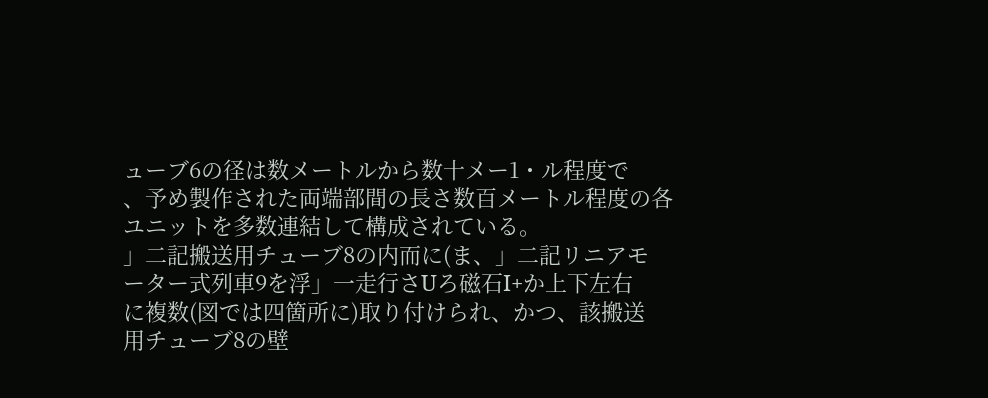ューブ6の径は数メートルから数十メー1・ル程度で
、予め製作された両端部間の長さ数百メートル程度の各
ユニットを多数連結して構成されている。
」二記搬送用チューブ8の内而に(ま、」二記リニアモ
ーター式列車9を浮」一走行さUろ磁石I+か上下左右
に複数(図では四箇所に)取り付けられ、かつ、該搬送
用チューブ8の壁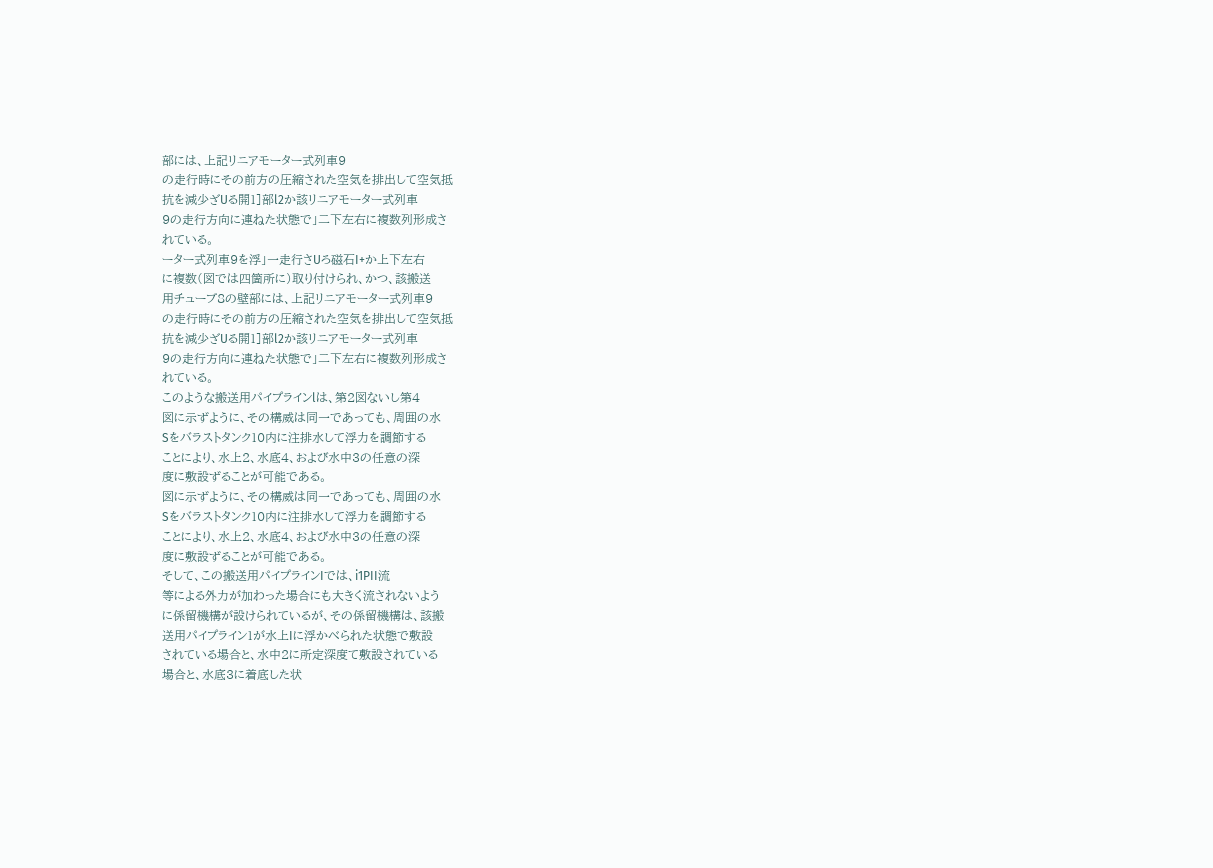部には、上記リニアモーター式列車9
の走行時にその前方の圧縮された空気を排出して空気抵
抗を減少ざUる開1]部l2か該リニアモーター式列車
9の走行方向に連ねた状態で」二下左右に複数列形成さ
れている。
ーター式列車9を浮」一走行さUろ磁石I+か上下左右
に複数(図では四箇所に)取り付けられ、かつ、該搬送
用チューブ8の壁部には、上記リニアモーター式列車9
の走行時にその前方の圧縮された空気を排出して空気抵
抗を減少ざUる開1]部l2か該リニアモーター式列車
9の走行方向に連ねた状態で」二下左右に複数列形成さ
れている。
このような搬送用パイプラインlは、第2図ないし第4
図に示ずように、その構威は同一であっても、周囲の水
Sをバラストタンク10内に注排水して浮力を調節する
ことにより、水上2、水底4、および水中3の任意の深
度に敷設ずることが可能である。
図に示ずように、その構威は同一であっても、周囲の水
Sをバラストタンク10内に注排水して浮力を調節する
ことにより、水上2、水底4、および水中3の任意の深
度に敷設ずることが可能である。
そして、この搬送用パイプラインIでは、i1PII流
等による外力が加わった場合にも大きく流されないよう
に係留機構が設けられているが、その係留機構は、該搬
送用パイプライン1が水上Iに浮かべられた状態で敷設
されている場合と、水中2に所定深度て敷設されている
場合と、水底3に着底した状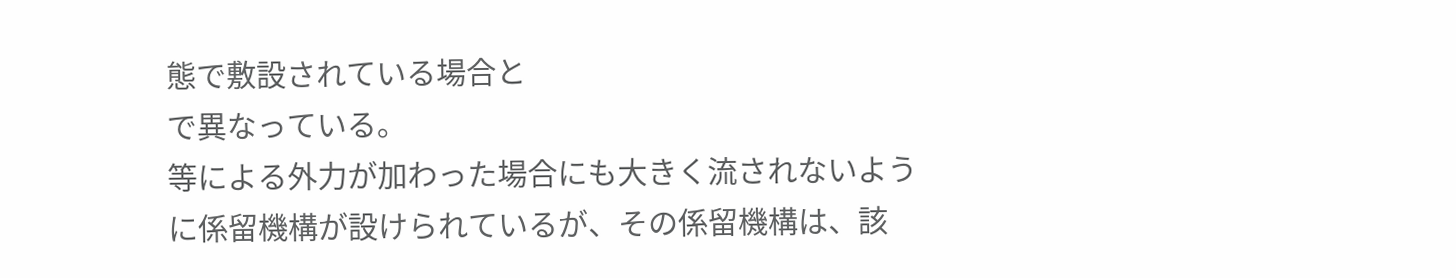態で敷設されている場合と
で異なっている。
等による外力が加わった場合にも大きく流されないよう
に係留機構が設けられているが、その係留機構は、該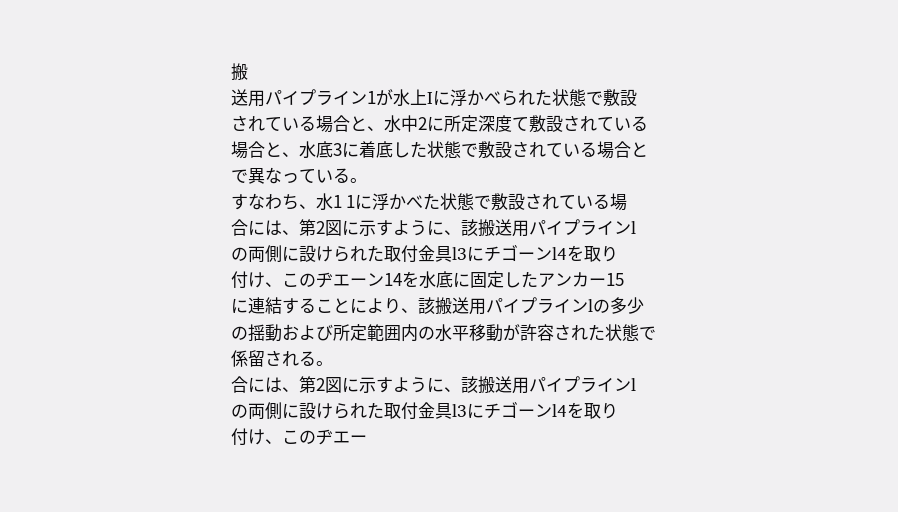搬
送用パイプライン1が水上Iに浮かべられた状態で敷設
されている場合と、水中2に所定深度て敷設されている
場合と、水底3に着底した状態で敷設されている場合と
で異なっている。
すなわち、水1 1に浮かべた状態で敷設されている場
合には、第2図に示すように、該搬送用パイプラインl
の両側に設けられた取付金具l3にチゴーンl4を取り
付け、このヂエーン14を水底に固定したアンカー15
に連結することにより、該搬送用パイプラインlの多少
の揺動および所定範囲内の水平移動が許容された状態で
係留される。
合には、第2図に示すように、該搬送用パイプラインl
の両側に設けられた取付金具l3にチゴーンl4を取り
付け、このヂエー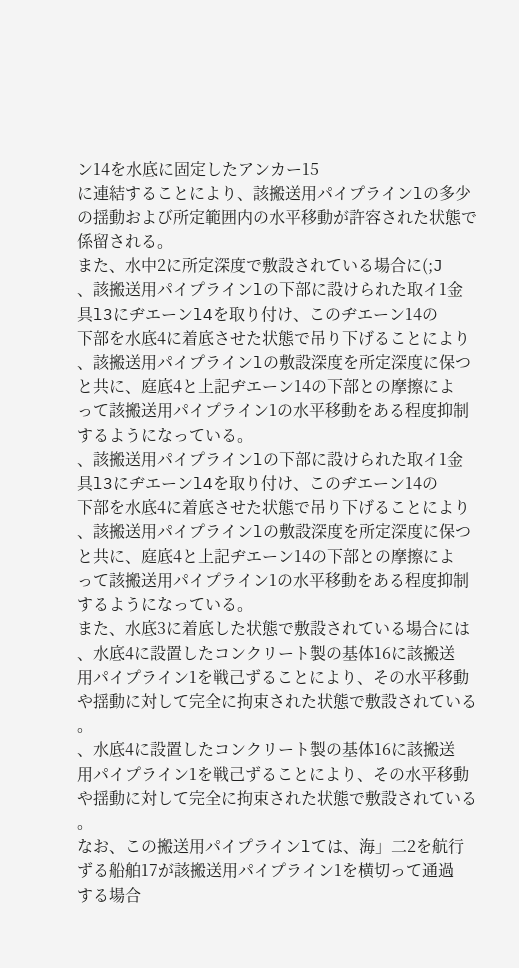ン14を水底に固定したアンカー15
に連結することにより、該搬送用パイプラインlの多少
の揺動および所定範囲内の水平移動が許容された状態で
係留される。
また、水中2に所定深度で敷設されている場合に(;J
、該搬送用パイプラインlの下部に設けられた取イ1金
具l3にヂエーンl4を取り付け、このヂエーン14の
下部を水底4に着底させた状態で吊り下げることにより
、該搬送用パイプラインlの敷設深度を所定深度に保つ
と共に、庭底4と上記ヂエーン14の下部との摩擦によ
って該搬送用パイプライン1の水平移動をある程度抑制
するようになっている。
、該搬送用パイプラインlの下部に設けられた取イ1金
具l3にヂエーンl4を取り付け、このヂエーン14の
下部を水底4に着底させた状態で吊り下げることにより
、該搬送用パイプラインlの敷設深度を所定深度に保つ
と共に、庭底4と上記ヂエーン14の下部との摩擦によ
って該搬送用パイプライン1の水平移動をある程度抑制
するようになっている。
また、水底3に着底した状態で敷設されている場合には
、水底4に設置したコンクリート製の基体16に該搬送
用パイプライン1を戦己ずることにより、その水平移動
や揺動に対して完全に拘束された状態で敷設されている
。
、水底4に設置したコンクリート製の基体16に該搬送
用パイプライン1を戦己ずることにより、その水平移動
や揺動に対して完全に拘束された状態で敷設されている
。
なお、この搬送用パイプラインlては、海」二2を航行
ずる船舶17が該搬送用パイプライン1を横切って通過
する場合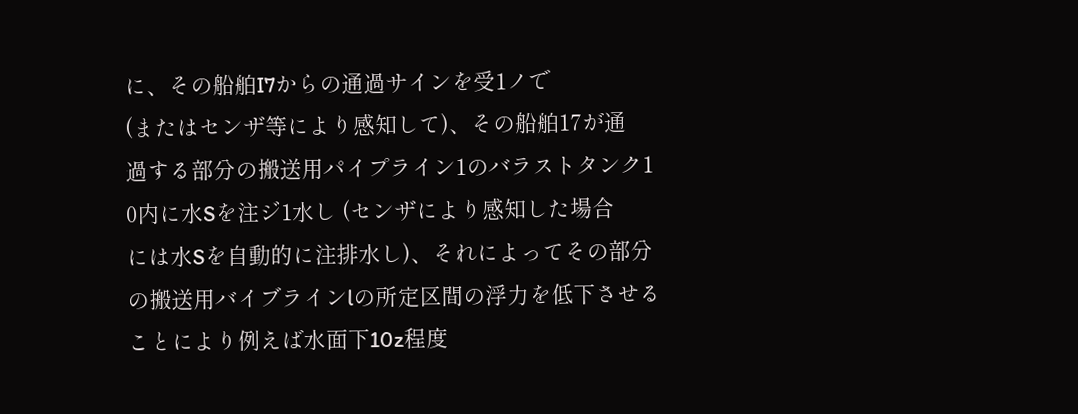に、その船舶I7からの通過サインを受1ノで
(またはセンザ等により感知して)、その船舶17が通
過する部分の搬送用パイプライン1のバラストタンク1
0内に水Sを注ジ1水し (センザにより感知した場合
には水Sを自動的に注排水し)、それによってその部分
の搬送用バイブラインlの所定区間の浮力を低下させる
ことにより例えば水面下10z程度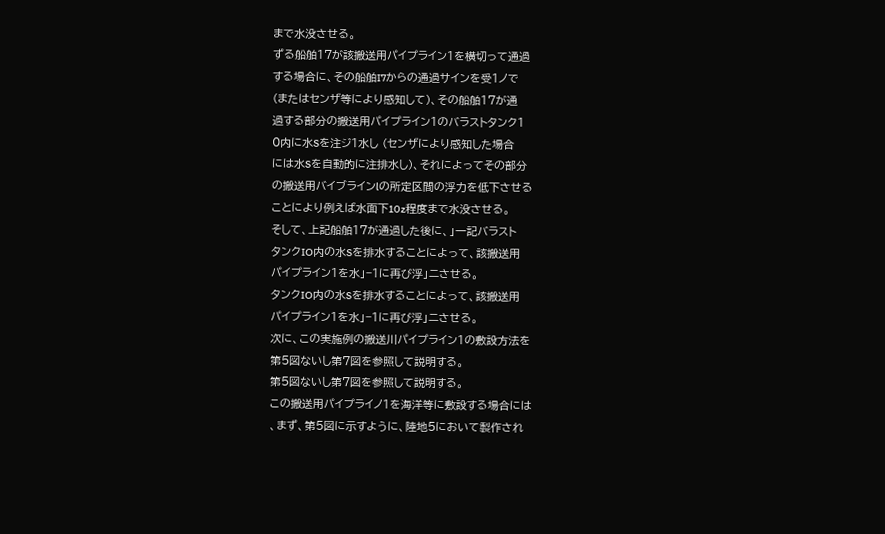まで水没させる。
ずる船舶17が該搬送用パイプライン1を横切って通過
する場合に、その船舶I7からの通過サインを受1ノで
(またはセンザ等により感知して)、その船舶17が通
過する部分の搬送用パイプライン1のバラストタンク1
0内に水Sを注ジ1水し (センザにより感知した場合
には水Sを自動的に注排水し)、それによってその部分
の搬送用バイブラインlの所定区間の浮力を低下させる
ことにより例えば水面下10z程度まで水没させる。
そして、上記船舶17が通過した後に、」一記バラスト
タンクIO内の水Sを排水することによって、該搬送用
パイプライン1を水」−1に再び浮」ニさせる。
タンクIO内の水Sを排水することによって、該搬送用
パイプライン1を水」−1に再び浮」ニさせる。
次に、この実施例の搬送川パイプライン1の敷設方法を
第5図ないし第7図を参照して説明する。
第5図ないし第7図を参照して説明する。
この搬送用パイプライノ1を海洋等に敷設する場合には
、まず、第5図に示すように、陸地5において製作され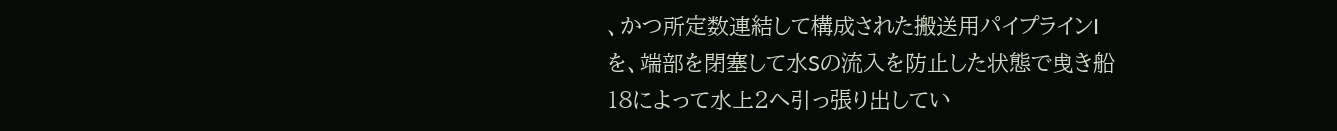、かつ所定数連結して構成された搬送用パイプラインI
を、端部を閉塞して水Sの流入を防止した状態で曵き船
18によって水上2へ引っ張り出してい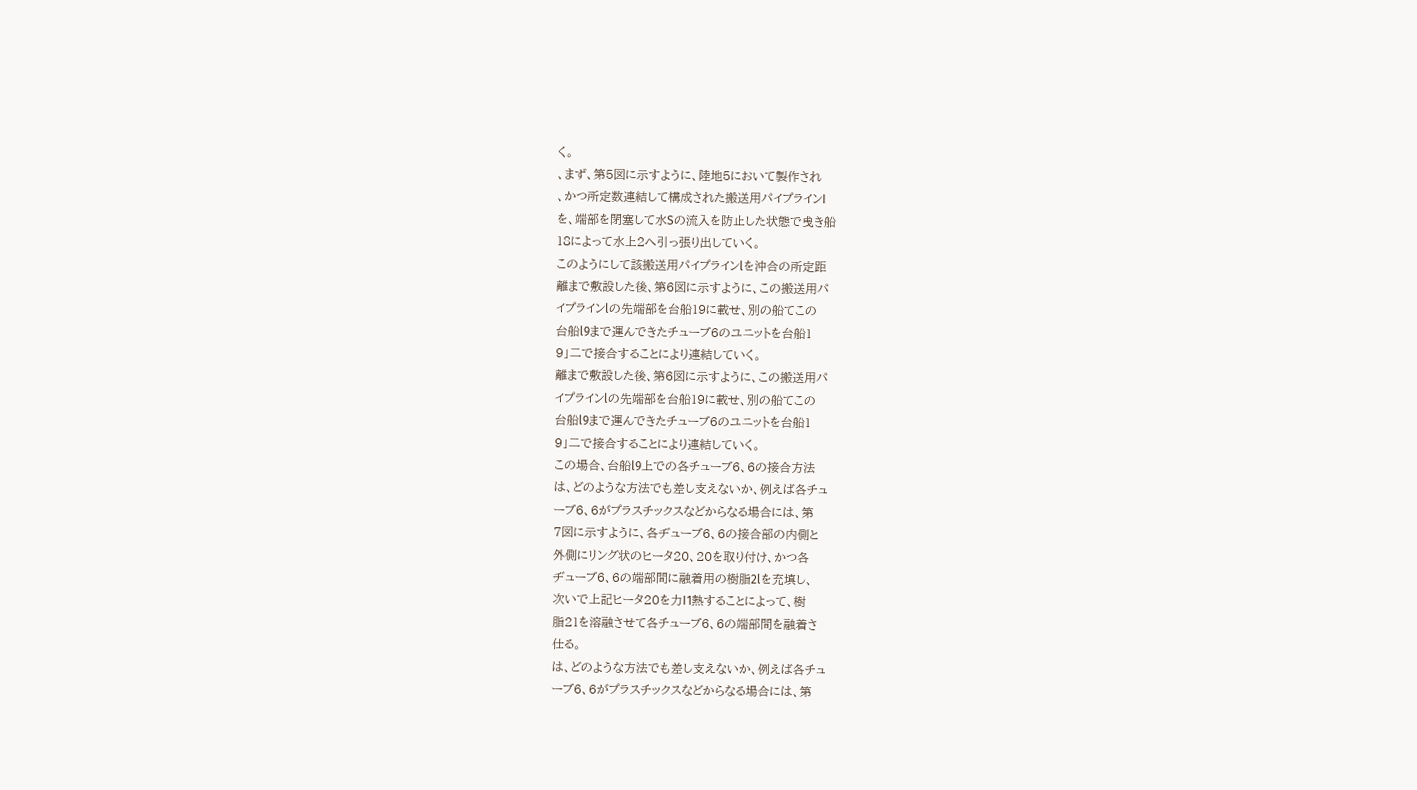く。
、まず、第5図に示すように、陸地5において製作され
、かつ所定数連結して構成された搬送用パイプラインI
を、端部を閉塞して水Sの流入を防止した状態で曵き船
18によって水上2へ引っ張り出していく。
このようにして該搬送用パイプラインlを沖合の所定距
離まで敷設した後、第6図に示すように、この搬送用パ
イプラインlの先端部を台船19に載せ、別の船てこの
台船l9まで運んできたチューブ6のユニットを台船1
9」二で接合することにより連結していく。
離まで敷設した後、第6図に示すように、この搬送用パ
イプラインlの先端部を台船19に載せ、別の船てこの
台船l9まで運んできたチューブ6のユニットを台船1
9」二で接合することにより連結していく。
この場合、台船l9上での各チューブ6、6の接合方法
は、どのような方法でも差し支えないか、例えば各チュ
ーブ6、6がプラスチックスなどからなる場合には、第
7図に示すように、各ヂューブ6、6の接合部の内側と
外側にリング状のヒータ20、20を取り付け、かつ各
ヂューブ6、6の端部間に融着用の樹脂2lを充填し、
次いで上記ヒータ20を力I1熱することによって、樹
脂21を溶融させて各チューブ6、6の端部間を融着さ
仕る。
は、どのような方法でも差し支えないか、例えば各チュ
ーブ6、6がプラスチックスなどからなる場合には、第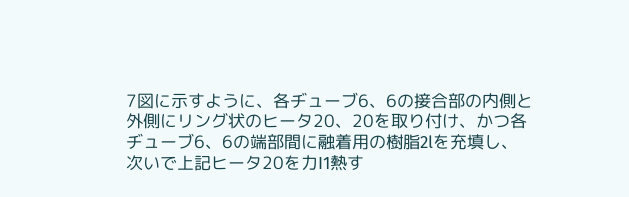7図に示すように、各ヂューブ6、6の接合部の内側と
外側にリング状のヒータ20、20を取り付け、かつ各
ヂューブ6、6の端部間に融着用の樹脂2lを充填し、
次いで上記ヒータ20を力I1熱す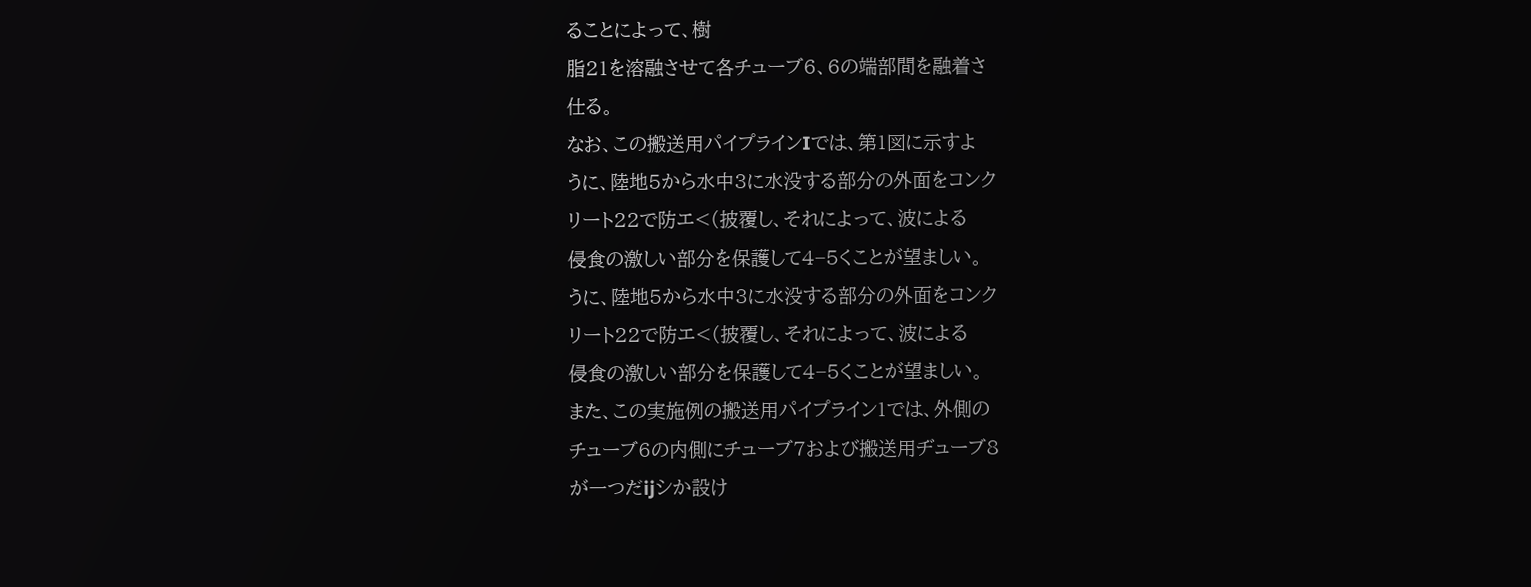ることによって、樹
脂21を溶融させて各チューブ6、6の端部間を融着さ
仕る。
なお、この搬送用パイプラインIでは、第1図に示すよ
うに、陸地5から水中3に水没する部分の外面をコンク
リート22で防エ<(披覆し、それによって、波による
侵食の激しい部分を保護して4−5くことが望ましい。
うに、陸地5から水中3に水没する部分の外面をコンク
リート22で防エ<(披覆し、それによって、波による
侵食の激しい部分を保護して4−5くことが望ましい。
また、この実施例の搬送用パイプライン1では、外側の
チューブ6の内側にチューブ7および搬送用ヂューブ8
が一つだijシか設け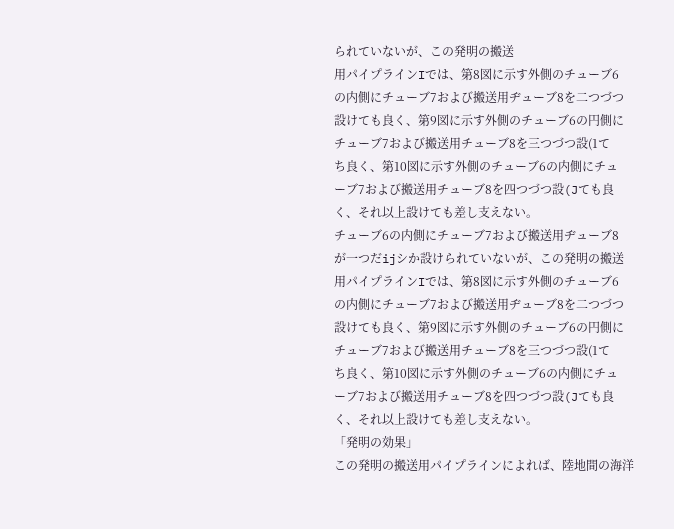られていないが、この発明の搬送
用パイプラインIでは、第8図に示す外側のチューブ6
の内側にチューブ7および搬送用ヂューブ8を二つづつ
設けても良く、第9図に示す外側のチューブ6の円側に
チューブ7および搬送用チューブ8を三つづつ設(1て
ち良く、第10図に示す外側のチューブ6の内側にチュ
ーブ7および搬送用チューブ8を四つづつ設(Jても良
く、それ以上設けても差し支えない。
チューブ6の内側にチューブ7および搬送用ヂューブ8
が一つだijシか設けられていないが、この発明の搬送
用パイプラインIでは、第8図に示す外側のチューブ6
の内側にチューブ7および搬送用ヂューブ8を二つづつ
設けても良く、第9図に示す外側のチューブ6の円側に
チューブ7および搬送用チューブ8を三つづつ設(1て
ち良く、第10図に示す外側のチューブ6の内側にチュ
ーブ7および搬送用チューブ8を四つづつ設(Jても良
く、それ以上設けても差し支えない。
「発明の効果」
この発明の搬送用パイプラインによれば、陸地間の海洋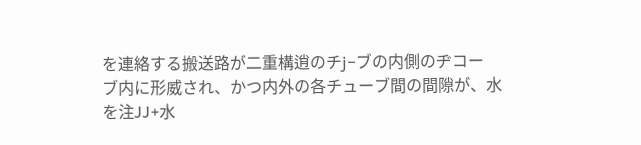を連絡する搬送路が二重構逍のチj−ブの内側のヂコー
ブ内に形威され、かつ内外の各チューブ間の間隙が、水
を注JJ+水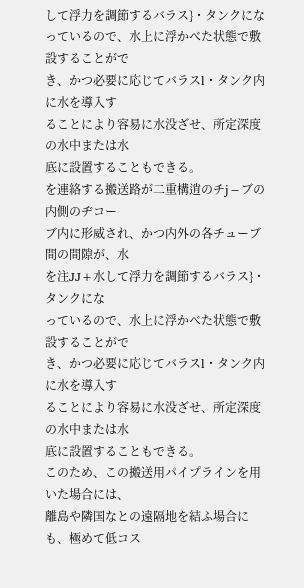して浮力を調節するバラス}・タンクにな
っているので、水上に浮かべた状態で敷設することがで
き、かつ必要に応じてバラスl・タンク内に水を導入す
ることにより容易に水没ざせ、所定深度の水中または水
底に設置することもできる。
を連絡する搬送路が二重構逍のチj−ブの内側のヂコー
ブ内に形威され、かつ内外の各チューブ間の間隙が、水
を注JJ+水して浮力を調節するバラス}・タンクにな
っているので、水上に浮かべた状態で敷設することがで
き、かつ必要に応じてバラスl・タンク内に水を導入す
ることにより容易に水没ざせ、所定深度の水中または水
底に設置することもできる。
このため、この搬送用パイプラインを用いた場合には、
離島や隣国なとの遠隔地を結ふ場合にも、極めて低コス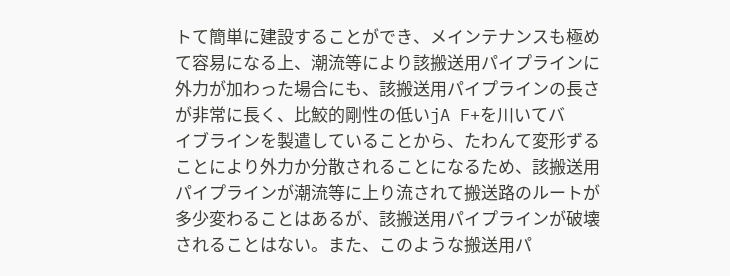トて簡単に建設することができ、メインテナンスも極め
て容易になる上、潮流等により該搬送用パイプラインに
外力が加わった場合にも、該搬送用パイプラインの長さ
が非常に長く、比鮫的剛性の低いjA F+を川いてバ
イブラインを製遣していることから、たわんて変形ずる
ことにより外力か分散されることになるため、該搬送用
パイプラインが潮流等に上り流されて搬送路のルートが
多少変わることはあるが、該搬送用パイプラインが破壊
されることはない。また、このような搬送用パ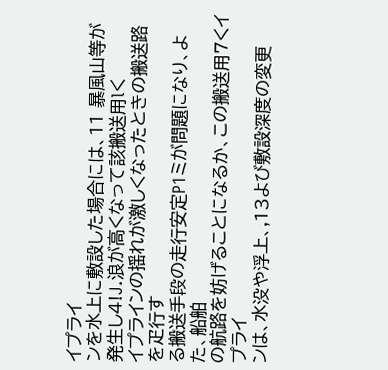イプライ
ンを水上に敷設した場合には、11 暴風山等が発生し4!J.浪が高くなって該搬送用lく
イプラインの揺れが激しくなったときの搬送路を疋行す
る搬送手段の走行安定P1ミが問題になり、よた、船舶
の航路を妨げることになるか、この搬送用7くイプライ
ンは、水没や浮上、,13よび敷設深度の変更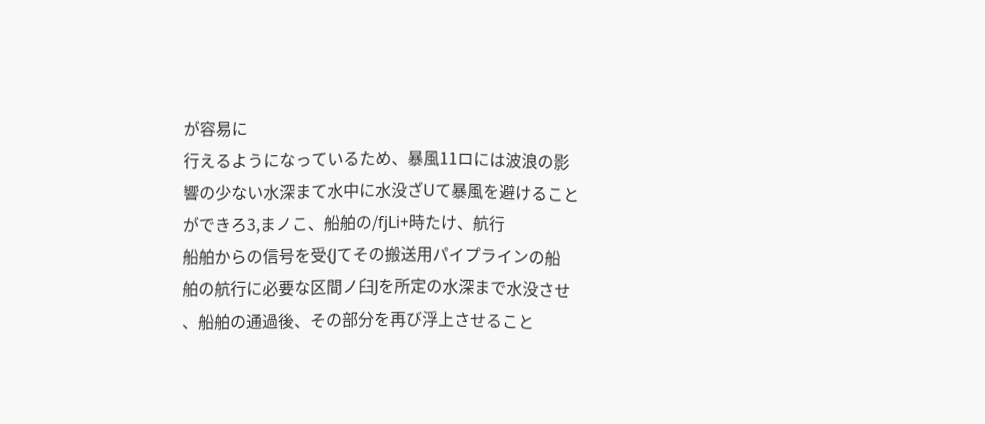が容易に
行えるようになっているため、暴風11ロには波浪の影
響の少ない水深まて水中に水没ざUて暴風を避けること
ができろ3,まノこ、船舶の/fjLi+時たけ、航行
船舶からの信号を受{Jてその搬送用パイプラインの船
舶の航行に必要な区間ノ臼Jを所定の水深まで水没させ
、船舶の通過後、その部分を再び浮上させること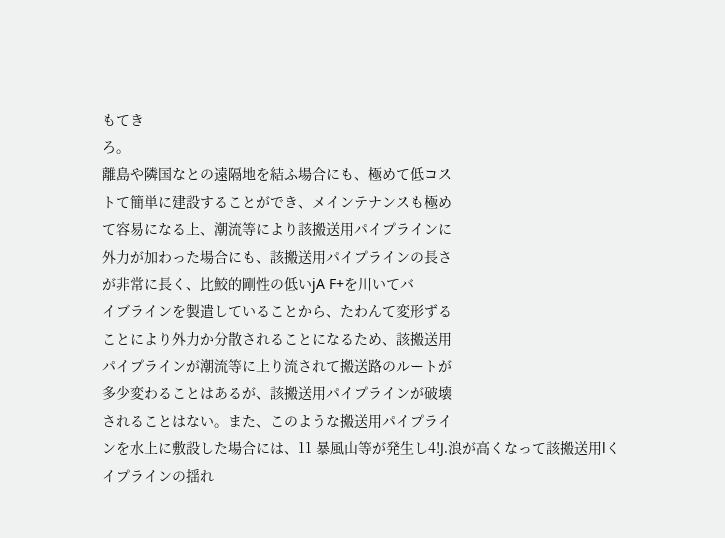もてき
ろ。
離島や隣国なとの遠隔地を結ふ場合にも、極めて低コス
トて簡単に建設することができ、メインテナンスも極め
て容易になる上、潮流等により該搬送用パイプラインに
外力が加わった場合にも、該搬送用パイプラインの長さ
が非常に長く、比鮫的剛性の低いjA F+を川いてバ
イブラインを製遣していることから、たわんて変形ずる
ことにより外力か分散されることになるため、該搬送用
パイプラインが潮流等に上り流されて搬送路のルートが
多少変わることはあるが、該搬送用パイプラインが破壊
されることはない。また、このような搬送用パイプライ
ンを水上に敷設した場合には、11 暴風山等が発生し4!J.浪が高くなって該搬送用lく
イプラインの揺れ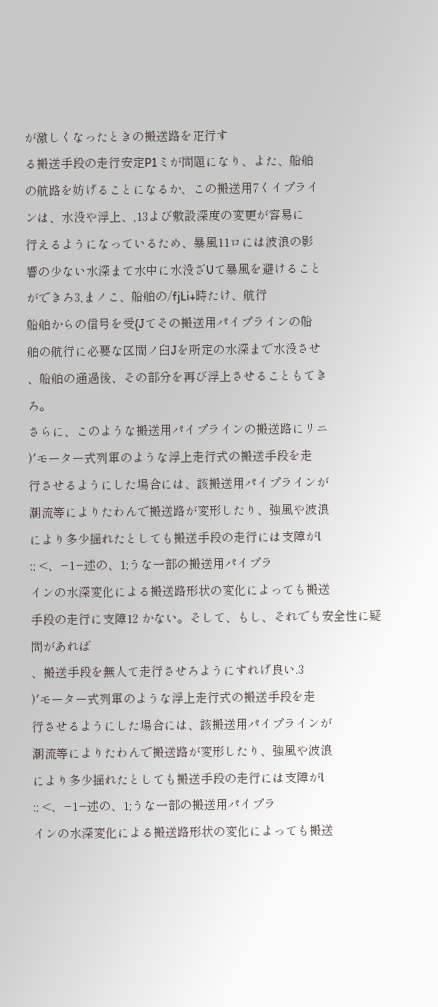が激しくなったときの搬送路を疋行す
る搬送手段の走行安定P1ミが問題になり、よた、船舶
の航路を妨げることになるか、この搬送用7くイプライ
ンは、水没や浮上、,13よび敷設深度の変更が容易に
行えるようになっているため、暴風11ロには波浪の影
響の少ない水深まて水中に水没ざUて暴風を避けること
ができろ3,まノこ、船舶の/fjLi+時たけ、航行
船舶からの信号を受{Jてその搬送用パイプラインの船
舶の航行に必要な区間ノ臼Jを所定の水深まで水没させ
、船舶の通過後、その部分を再び浮上させることもてき
ろ。
さらに、このような搬送用パイプラインの搬送路にリニ
)′モーター式列軍のような浮上走行式の搬送手段を走
行させるようにした場合には、該搬送用パイプラインが
潮流等によりたわんで搬送路が変形したり、強風や波浪
により多少揺れたとしても搬送手段の走行には支障がl
:; <、−1−述の、1;うな一部の搬送用パイプラ
インの水深変化による搬送路形状の変化によっても搬送
手段の走行に支障12 かない。そして、もし、それでも安全性に疑問があれば
、搬送手段を無人て走行させろようにすれげ良い.3
)′モーター式列軍のような浮上走行式の搬送手段を走
行させるようにした場合には、該搬送用パイプラインが
潮流等によりたわんで搬送路が変形したり、強風や波浪
により多少揺れたとしても搬送手段の走行には支障がl
:; <、−1−述の、1;うな一部の搬送用パイプラ
インの水深変化による搬送路形状の変化によっても搬送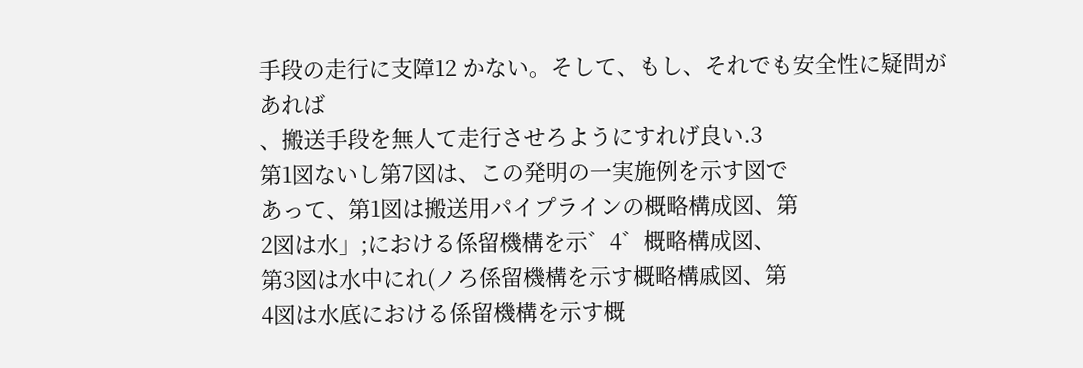手段の走行に支障12 かない。そして、もし、それでも安全性に疑問があれば
、搬送手段を無人て走行させろようにすれげ良い.3
第1図ないし第7図は、この発明の一実施例を示す図で
あって、第1図は搬送用パイプラインの概略構成図、第
2図は水」;における係留機構を示゛4゛概略構成図、
第3図は水中にれ(ノろ係留機構を示す概略構戚図、第
4図は水底における係留機構を示す概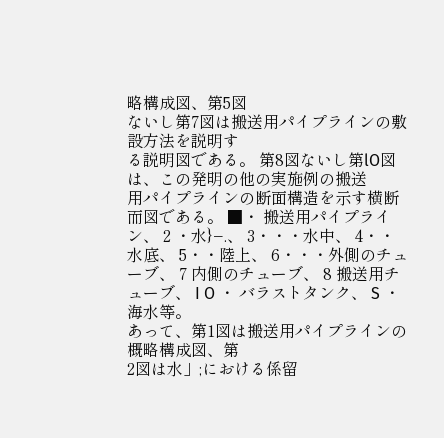略構成図、第5図
ないし第7図は搬送用パイプラインの敷設方法を説明す
る説明図である。 第8図ないし第lO図は、この発明の他の実施例の搬送
用パイプラインの断面構造を示す横断而図である。 ■・ 搬送用パイプライン、 2 ・水}−.、 3・・・水中、 4・・ 水底、 5・・陸上、 6・・・外側のチューブ、 7 内側のチューブ、 8 搬送用チューブ、 I O ・ バラストタンク、 S ・海水等。
あって、第1図は搬送用パイプラインの概略構成図、第
2図は水」;における係留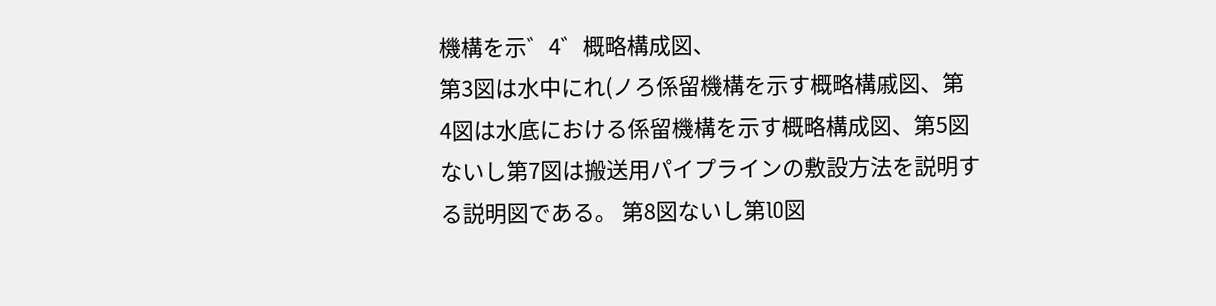機構を示゛4゛概略構成図、
第3図は水中にれ(ノろ係留機構を示す概略構戚図、第
4図は水底における係留機構を示す概略構成図、第5図
ないし第7図は搬送用パイプラインの敷設方法を説明す
る説明図である。 第8図ないし第lO図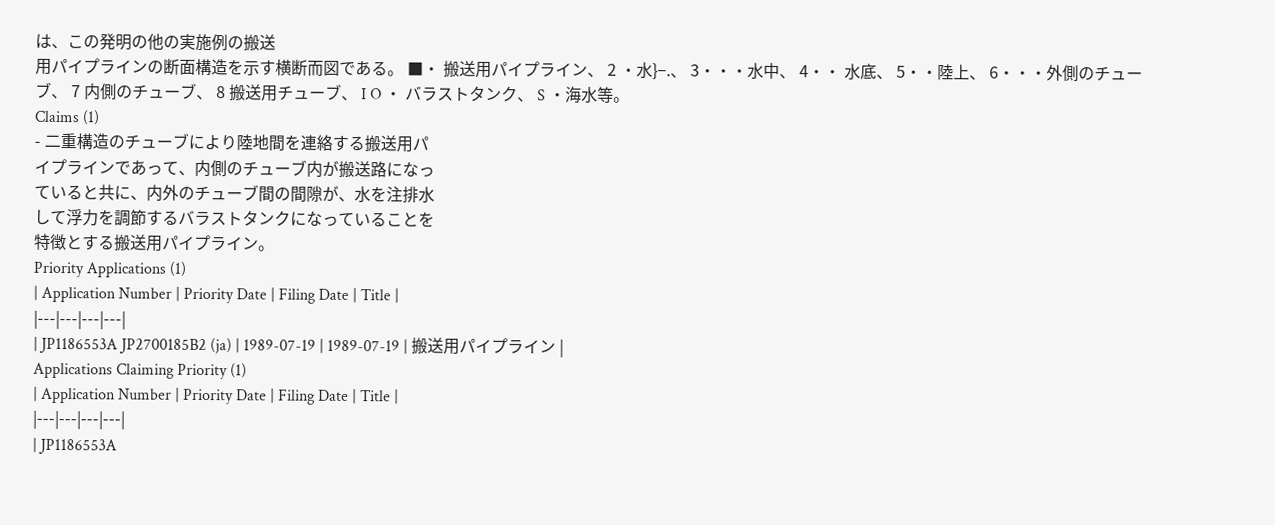は、この発明の他の実施例の搬送
用パイプラインの断面構造を示す横断而図である。 ■・ 搬送用パイプライン、 2 ・水}−.、 3・・・水中、 4・・ 水底、 5・・陸上、 6・・・外側のチューブ、 7 内側のチューブ、 8 搬送用チューブ、 I O ・ バラストタンク、 S ・海水等。
Claims (1)
- 二重構造のチューブにより陸地間を連絡する搬送用パ
イプラインであって、内側のチューブ内が搬送路になっ
ていると共に、内外のチューブ間の間隙が、水を注排水
して浮力を調節するバラストタンクになっていることを
特徴とする搬送用パイプライン。
Priority Applications (1)
| Application Number | Priority Date | Filing Date | Title |
|---|---|---|---|
| JP1186553A JP2700185B2 (ja) | 1989-07-19 | 1989-07-19 | 搬送用パイプライン |
Applications Claiming Priority (1)
| Application Number | Priority Date | Filing Date | Title |
|---|---|---|---|
| JP1186553A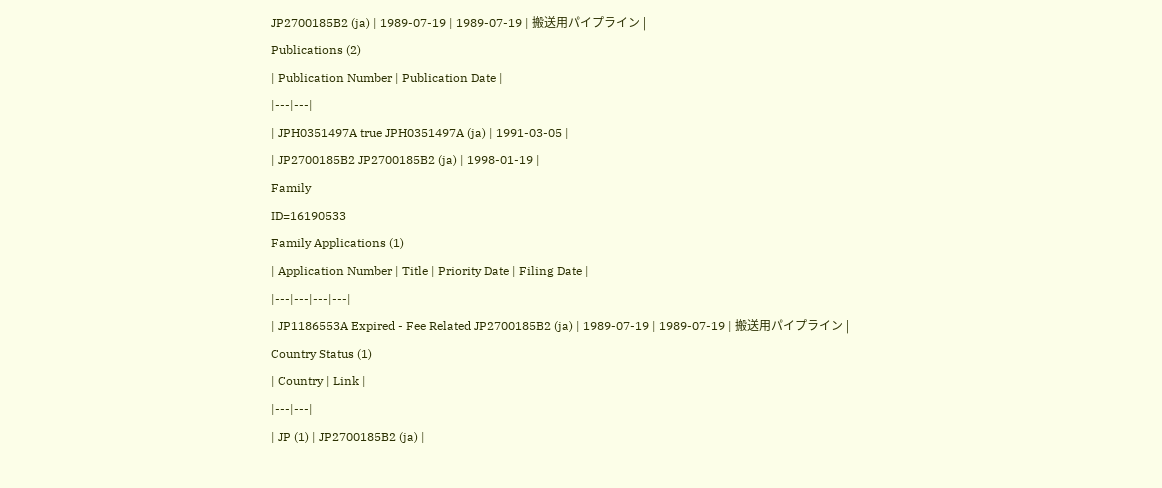JP2700185B2 (ja) | 1989-07-19 | 1989-07-19 | 搬送用パイプライン |
Publications (2)
| Publication Number | Publication Date |
|---|---|
| JPH0351497A true JPH0351497A (ja) | 1991-03-05 |
| JP2700185B2 JP2700185B2 (ja) | 1998-01-19 |
Family
ID=16190533
Family Applications (1)
| Application Number | Title | Priority Date | Filing Date |
|---|---|---|---|
| JP1186553A Expired - Fee Related JP2700185B2 (ja) | 1989-07-19 | 1989-07-19 | 搬送用パイプライン |
Country Status (1)
| Country | Link |
|---|---|
| JP (1) | JP2700185B2 (ja) |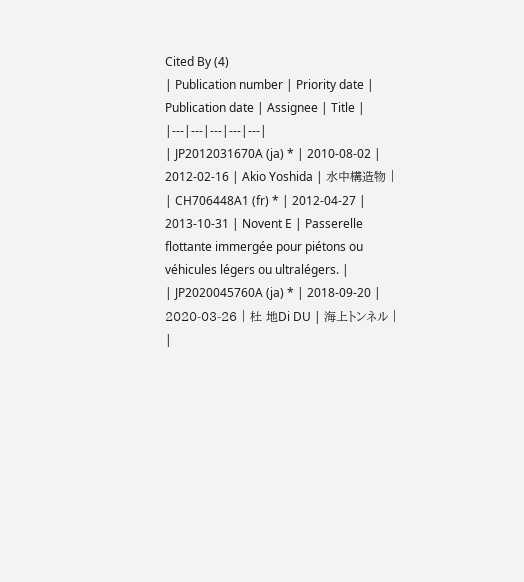Cited By (4)
| Publication number | Priority date | Publication date | Assignee | Title |
|---|---|---|---|---|
| JP2012031670A (ja) * | 2010-08-02 | 2012-02-16 | Akio Yoshida | 水中構造物 |
| CH706448A1 (fr) * | 2012-04-27 | 2013-10-31 | Novent E | Passerelle flottante immergée pour piétons ou véhicules légers ou ultralégers. |
| JP2020045760A (ja) * | 2018-09-20 | 2020-03-26 | 杜 地Di DU | 海上トンネル |
|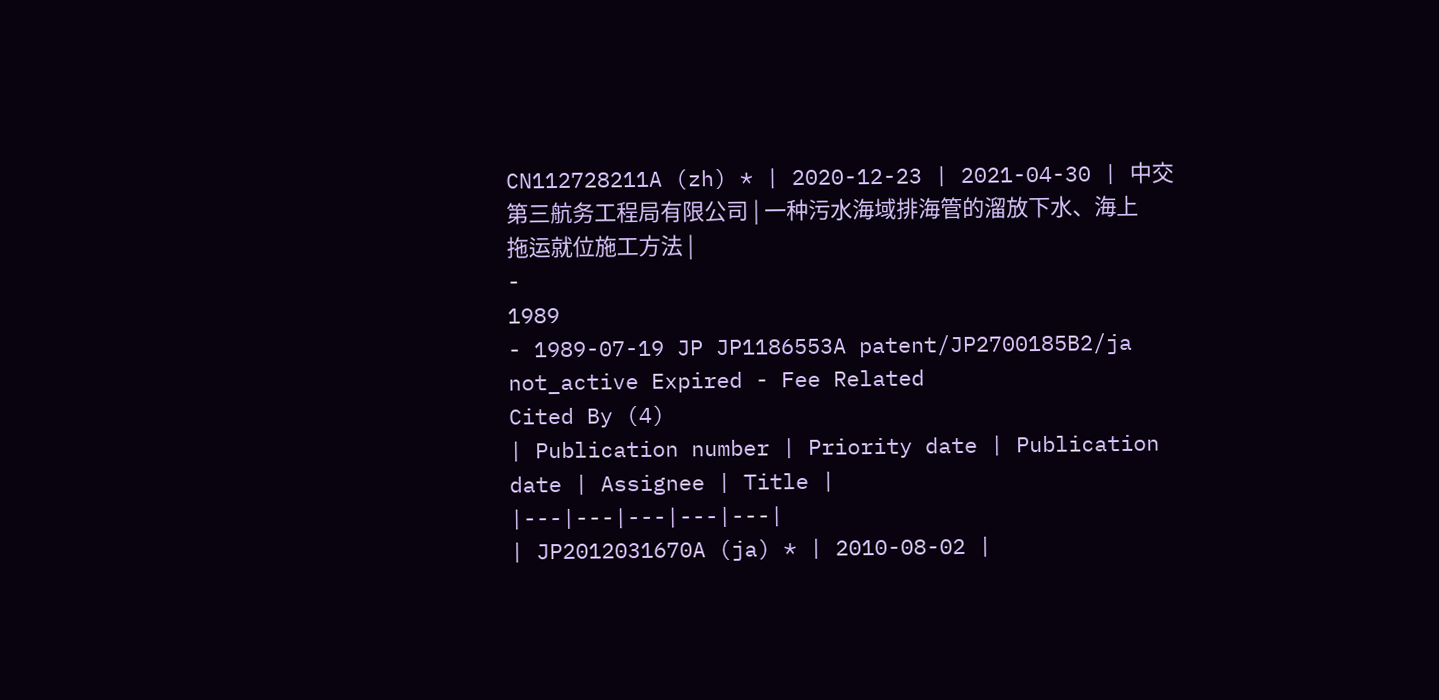CN112728211A (zh) * | 2020-12-23 | 2021-04-30 | 中交第三航务工程局有限公司 | 一种污水海域排海管的溜放下水、海上拖运就位施工方法 |
-
1989
- 1989-07-19 JP JP1186553A patent/JP2700185B2/ja not_active Expired - Fee Related
Cited By (4)
| Publication number | Priority date | Publication date | Assignee | Title |
|---|---|---|---|---|
| JP2012031670A (ja) * | 2010-08-02 |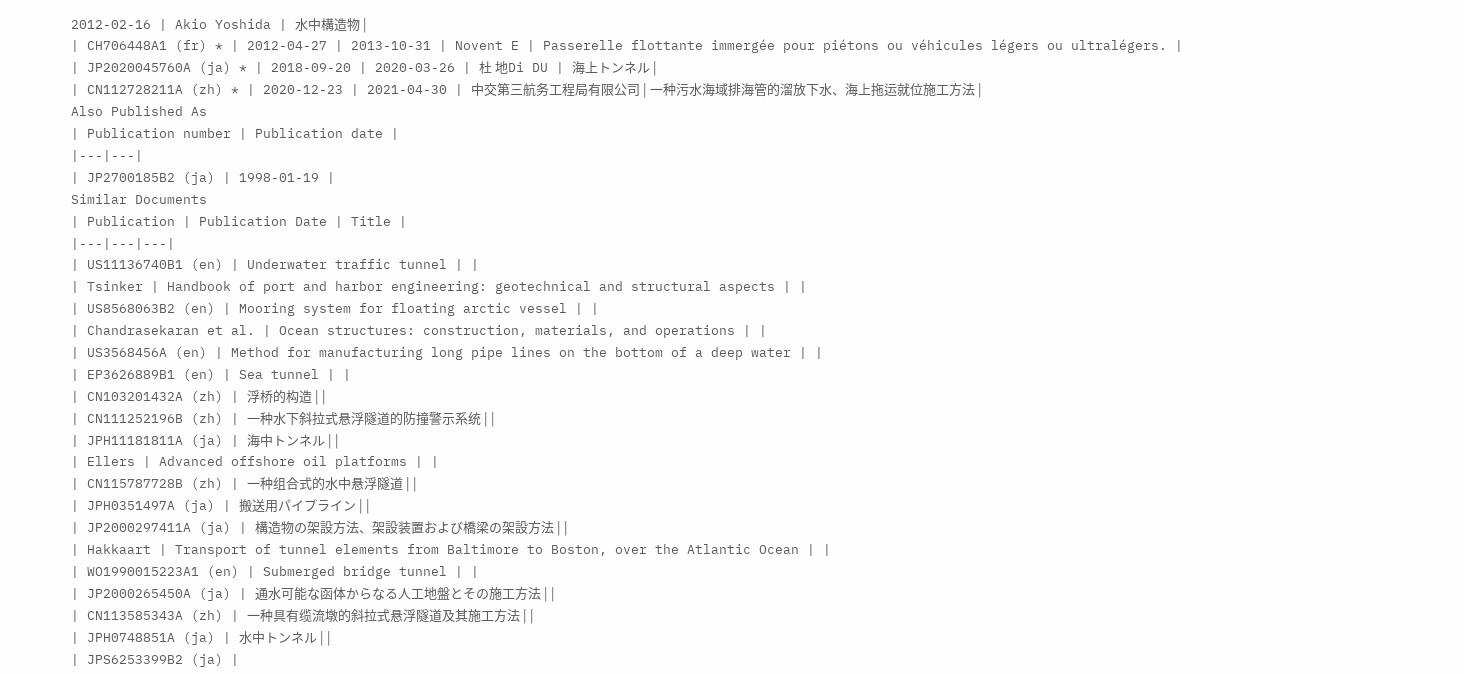2012-02-16 | Akio Yoshida | 水中構造物 |
| CH706448A1 (fr) * | 2012-04-27 | 2013-10-31 | Novent E | Passerelle flottante immergée pour piétons ou véhicules légers ou ultralégers. |
| JP2020045760A (ja) * | 2018-09-20 | 2020-03-26 | 杜 地Di DU | 海上トンネル |
| CN112728211A (zh) * | 2020-12-23 | 2021-04-30 | 中交第三航务工程局有限公司 | 一种污水海域排海管的溜放下水、海上拖运就位施工方法 |
Also Published As
| Publication number | Publication date |
|---|---|
| JP2700185B2 (ja) | 1998-01-19 |
Similar Documents
| Publication | Publication Date | Title |
|---|---|---|
| US11136740B1 (en) | Underwater traffic tunnel | |
| Tsinker | Handbook of port and harbor engineering: geotechnical and structural aspects | |
| US8568063B2 (en) | Mooring system for floating arctic vessel | |
| Chandrasekaran et al. | Ocean structures: construction, materials, and operations | |
| US3568456A (en) | Method for manufacturing long pipe lines on the bottom of a deep water | |
| EP3626889B1 (en) | Sea tunnel | |
| CN103201432A (zh) | 浮桥的构造 | |
| CN111252196B (zh) | 一种水下斜拉式悬浮隧道的防撞警示系统 | |
| JPH11181811A (ja) | 海中トンネル | |
| Ellers | Advanced offshore oil platforms | |
| CN115787728B (zh) | 一种组合式的水中悬浮隧道 | |
| JPH0351497A (ja) | 搬送用パイプライン | |
| JP2000297411A (ja) | 構造物の架設方法、架設装置および橋梁の架設方法 | |
| Hakkaart | Transport of tunnel elements from Baltimore to Boston, over the Atlantic Ocean | |
| WO1990015223A1 (en) | Submerged bridge tunnel | |
| JP2000265450A (ja) | 通水可能な函体からなる人工地盤とその施工方法 | |
| CN113585343A (zh) | 一种具有缆流墩的斜拉式悬浮隧道及其施工方法 | |
| JPH0748851A (ja) | 水中トンネル | |
| JPS6253399B2 (ja) |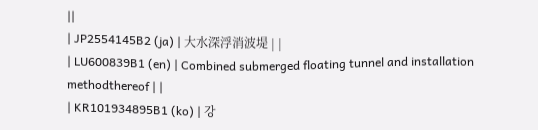||
| JP2554145B2 (ja) | 大水深浮消波堤 | |
| LU600839B1 (en) | Combined submerged floating tunnel and installation methodthereof | |
| KR101934895B1 (ko) | 강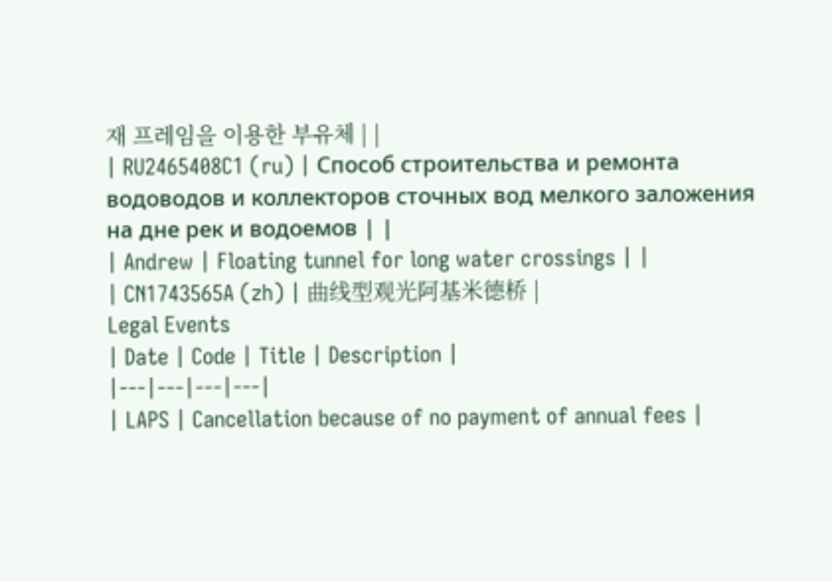재 프레임을 이용한 부유체 | |
| RU2465408C1 (ru) | Способ строительства и ремонта водоводов и коллекторов сточных вод мелкого заложения на дне рек и водоемов | |
| Andrew | Floating tunnel for long water crossings | |
| CN1743565A (zh) | 曲线型观光阿基米德桥 |
Legal Events
| Date | Code | Title | Description |
|---|---|---|---|
| LAPS | Cancellation because of no payment of annual fees |